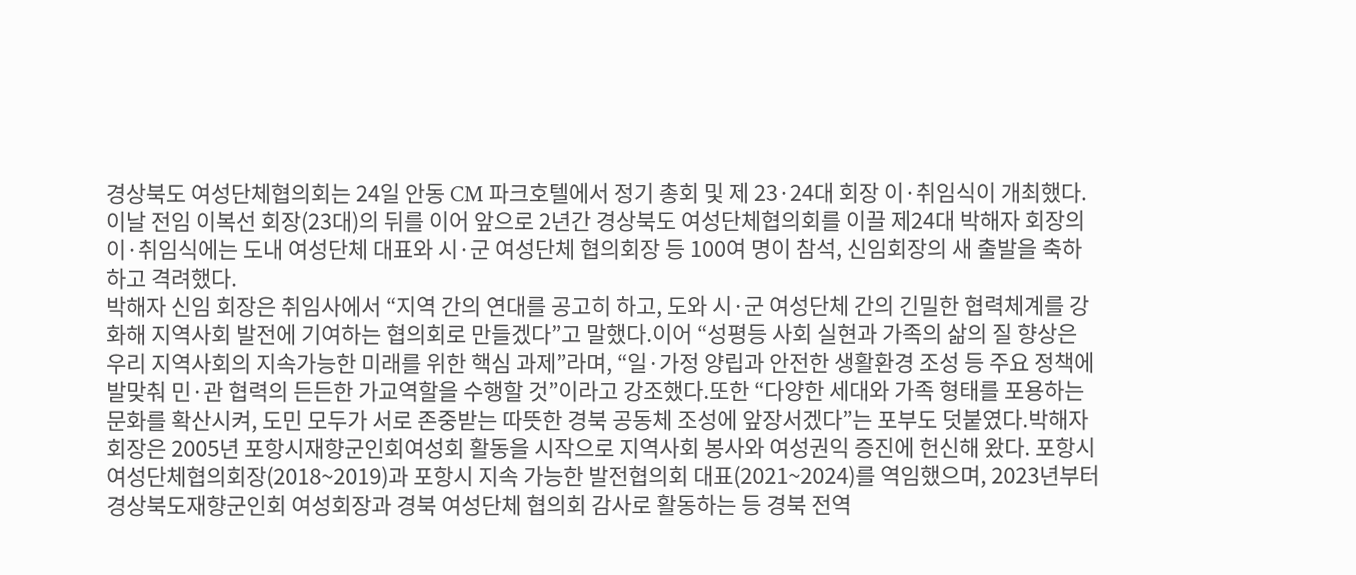경상북도 여성단체협의회는 24일 안동 CM 파크호텔에서 정기 총회 및 제 23·24대 회장 이·취임식이 개최했다.이날 전임 이복선 회장(23대)의 뒤를 이어 앞으로 2년간 경상북도 여성단체협의회를 이끌 제24대 박해자 회장의 이·취임식에는 도내 여성단체 대표와 시·군 여성단체 협의회장 등 100여 명이 참석, 신임회장의 새 출발을 축하하고 격려했다.
박해자 신임 회장은 취임사에서 “지역 간의 연대를 공고히 하고, 도와 시·군 여성단체 간의 긴밀한 협력체계를 강화해 지역사회 발전에 기여하는 협의회로 만들겠다”고 말했다.이어 “성평등 사회 실현과 가족의 삶의 질 향상은 우리 지역사회의 지속가능한 미래를 위한 핵심 과제”라며, “일·가정 양립과 안전한 생활환경 조성 등 주요 정책에 발맞춰 민·관 협력의 든든한 가교역할을 수행할 것”이라고 강조했다.또한 “다양한 세대와 가족 형태를 포용하는 문화를 확산시켜, 도민 모두가 서로 존중받는 따뜻한 경북 공동체 조성에 앞장서겠다”는 포부도 덧붙였다.박해자 회장은 2005년 포항시재향군인회여성회 활동을 시작으로 지역사회 봉사와 여성권익 증진에 헌신해 왔다. 포항시 여성단체협의회장(2018~2019)과 포항시 지속 가능한 발전협의회 대표(2021~2024)를 역임했으며, 2023년부터 경상북도재향군인회 여성회장과 경북 여성단체 협의회 감사로 활동하는 등 경북 전역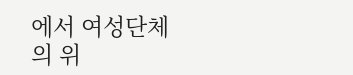에서 여성단체의 위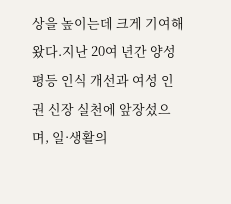상을 높이는데 크게 기여해 왔다.지난 20여 년간 양성평등 인식 개선과 여성 인권 신장 실천에 앞장섰으며, 일·생활의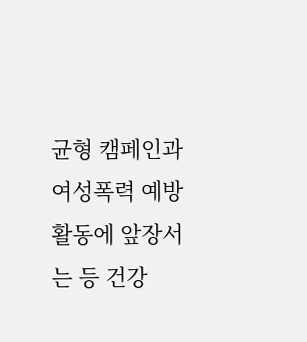균형 캠페인과 여성폭력 예방 활동에 앞장서는 등 건강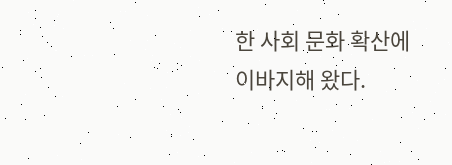한 사회 문화 확산에 이바지해 왔다.